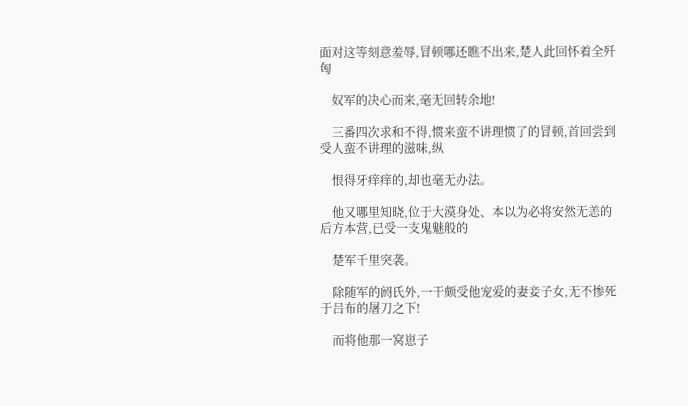面对这等刻意羞辱,冒顿哪还瞧不出来,楚人此回怀着全歼匈

    奴军的决心而来,毫无回转余地!

    三番四次求和不得,惯来蛮不讲理惯了的冒顿,首回尝到受人蛮不讲理的滋味,纵

    恨得牙痒痒的,却也毫无办法。

    他又哪里知晓,位于大漠身处、本以为必将安然无恙的后方本营,已受一支鬼魅般的

    楚军千里突袭。

    除随军的阏氏外,一干颇受他宠爱的妻妾子女,无不惨死于吕布的屠刀之下!

    而将他那一窝崽子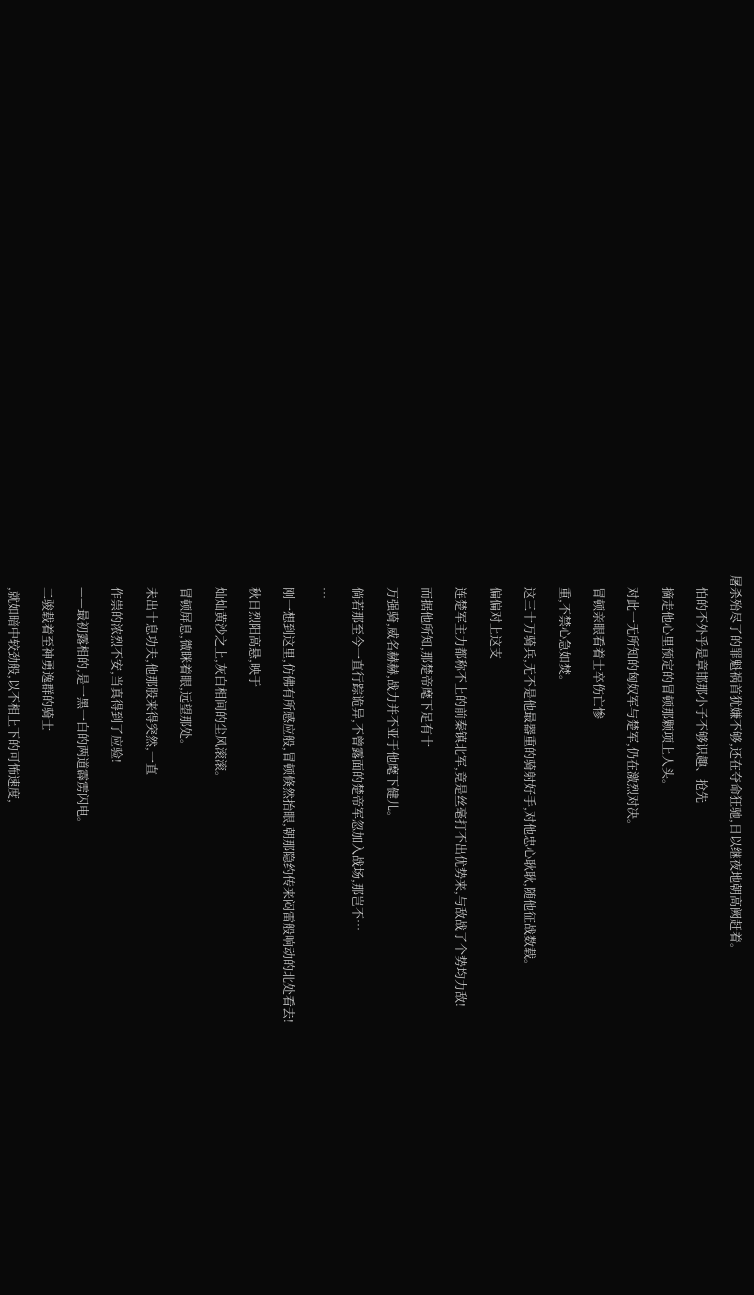屠杀殆尽了的罪魁祸首犹嫌不够,还在夺命狂驰,日以继夜地朝高阙赶着。

    怕的不外乎是章邯那小子不够识趣、抢先

    摘走他心里预定的冒顿那颗项上人头。

    对此一无所知的匈奴军与楚军,仍在激烈对决。

    冒顿亲眼看着士卒伤亡惨

    重,不禁心急如焚。

    这三十万骑兵,无不是他最器重的骑射好手,对他忠心耿耿,随他征战数载。

    偏偏对上这支

    连楚军主力都称不上的前秦镇北军,竟是丝毫打不出优势来,与敌战了个势均力敌!

    而据他所知,那楚帝麾下足有十

    万强骑,威名赫赫,战力并不亚于他麾下健儿。

    倘若那至今一直行踪诡异,不曾露面的楚帝军忽加入战场,那岂不…

    …

    刚一想到这里,仿佛有所感应般,冒顿倏然抬眼,朝那隐约传来闷雷般响动的北处看去!

    秋日烈阳高悬,映于

    灿灿黄沙之上,灰白相间的尘风滚滚。

    冒顿屏息,微眯着眼,远望那处。

    未出十息功夫,他那股来得突然,一直

    作祟的浓烈不安,当真得到了应验!

    ——最初露相的,是一黑一白的两道霹雳闪电。

    二骏载着至神勇逸群的骑士

    ,就如暗中较劲般,以不相上下的可怖速度,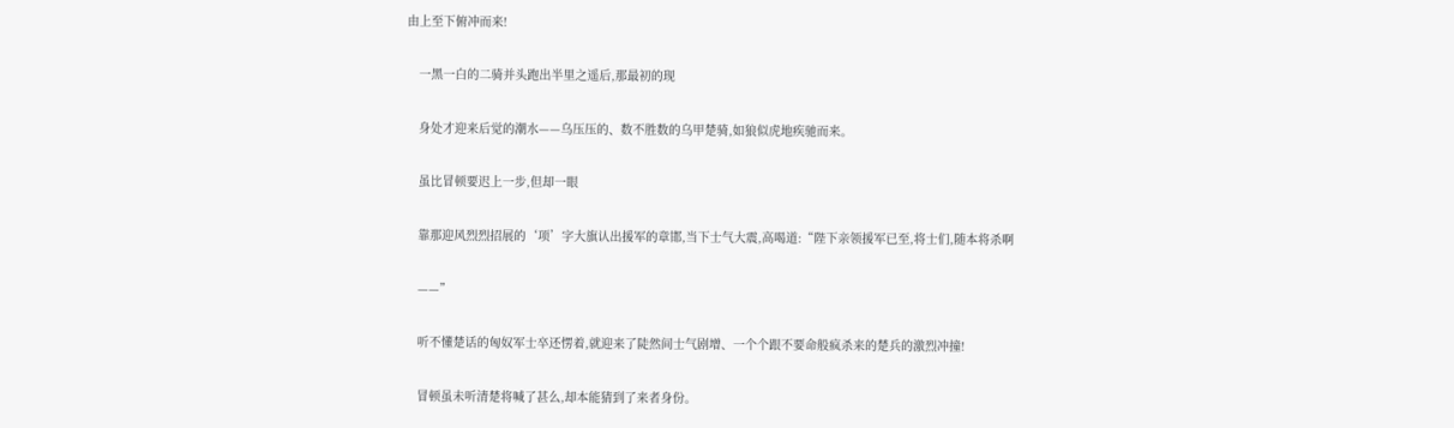由上至下俯冲而来!

    一黑一白的二骑并头跑出半里之遥后,那最初的现

    身处才迎来后觉的潮水——乌压压的、数不胜数的乌甲楚骑,如狼似虎地疾驰而来。

    虽比冒顿要迟上一步,但却一眼

    靠那迎风烈烈招展的‘项’字大旗认出援军的章邯,当下士气大震,高喝道:“陛下亲领援军已至,将士们,随本将杀啊

    ——”

    听不懂楚话的匈奴军士卒还愣着,就迎来了陡然间士气剧增、一个个跟不要命般疯杀来的楚兵的激烈冲撞!

    冒顿虽未听清楚将喊了甚么,却本能猜到了来者身份。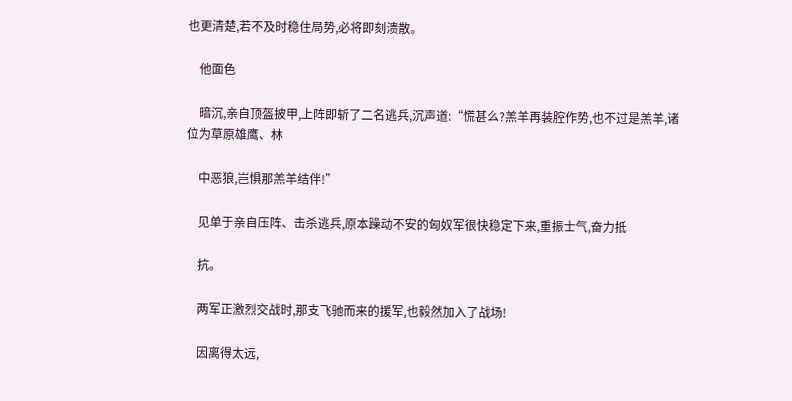也更清楚,若不及时稳住局势,必将即刻溃散。

    他面色

    暗沉,亲自顶盔披甲,上阵即斩了二名逃兵,沉声道:“慌甚么?羔羊再装腔作势,也不过是羔羊,诸位为草原雄鹰、林

    中恶狼,岂惧那羔羊结伴!”

    见单于亲自压阵、击杀逃兵,原本躁动不安的匈奴军很快稳定下来,重振士气,奋力抵

    抗。

    两军正激烈交战时,那支飞驰而来的援军,也毅然加入了战场!

    因离得太远,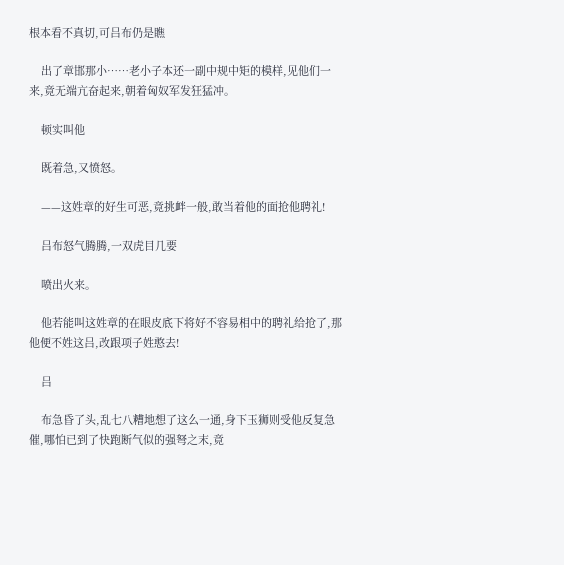根本看不真切,可吕布仍是瞧

    出了章邯那小……老小子本还一副中规中矩的模样,见他们一来,竟无端亢奋起来,朝着匈奴军发狂猛冲。

    顿实叫他

    既着急,又愤怒。

    ——这姓章的好生可恶,竟挑衅一般,敢当着他的面抢他聘礼!

    吕布怒气腾腾,一双虎目几要

    喷出火来。

    他若能叫这姓章的在眼皮底下将好不容易相中的聘礼给抢了,那他便不姓这吕,改跟项子姓憨去!

    吕

    布急昏了头,乱七八糟地想了这么一通,身下玉狮则受他反复急催,哪怕已到了快跑断气似的强弩之末,竟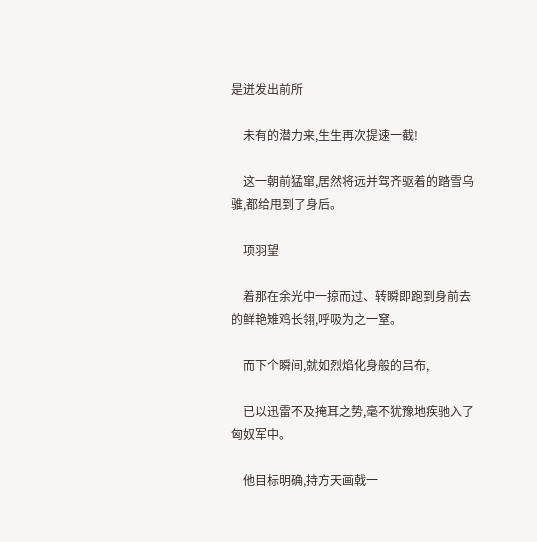是迸发出前所

    未有的潜力来,生生再次提速一截!

    这一朝前猛窜,居然将远并驾齐驱着的踏雪乌骓,都给甩到了身后。

    项羽望

    着那在余光中一掠而过、转瞬即跑到身前去的鲜艳雉鸡长翎,呼吸为之一窒。

    而下个瞬间,就如烈焰化身般的吕布,

    已以迅雷不及掩耳之势,毫不犹豫地疾驰入了匈奴军中。

    他目标明确,持方天画戟一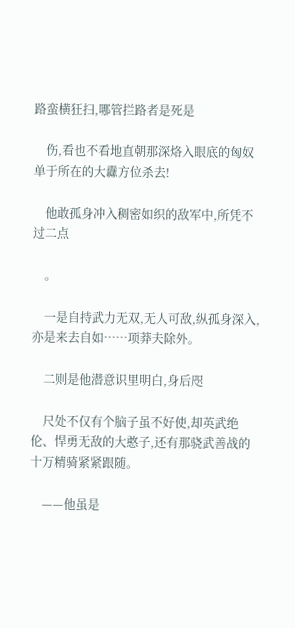路蛮横狂扫,哪管拦路者是死是

    伤,看也不看地直朝那深烙入眼底的匈奴单于所在的大纛方位杀去!

    他敢孤身冲入稠密如织的敌军中,所凭不过二点

    。

    一是自持武力无双,无人可敌,纵孤身深入,亦是来去自如……项莽夫除外。

    二则是他潜意识里明白,身后咫

    尺处不仅有个脑子虽不好使,却英武绝伦、悍勇无敌的大憨子,还有那骁武善战的十万精骑紧紧跟随。

    ——他虽是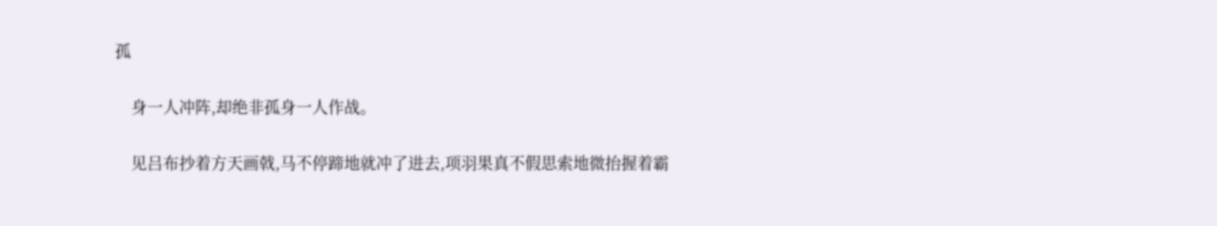孤

    身一人冲阵,却绝非孤身一人作战。

    见吕布抄着方天画戟,马不停蹄地就冲了进去,项羽果真不假思索地微抬握着霸